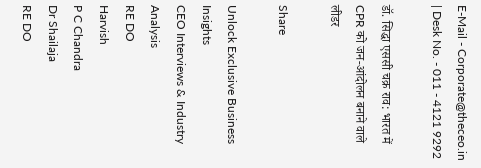E-Mail - Corporate@theceo.in | Desk No. - 011 - 4121 9292

डॉ. सिद्धा एससी चक्र राव: भारत में CPR को जन-आंदोलन बनाने वाले लीडर

Share

Unlock Exclusive Business Insights
CEO Interviews & Industry Analysis
RE DO
Harvish
P C Chandra
Dr Shailaja
RE DO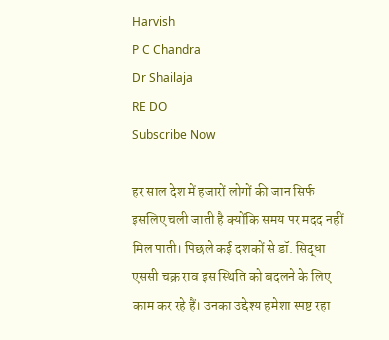Harvish
P C Chandra
Dr Shailaja
RE DO
Subscribe Now

हर साल देश में हजारों लोगों की जान सिर्फ इसलिए चली जाती है क्योंकि समय पर मदद नहीं मिल पाती। पिछले कई दशकों से डॉ. सिद्धा एससी चक्र राव इस स्थिति को बदलने के लिए काम कर रहे हैं। उनका उद्देश्य हमेशा स्पष्ट रहा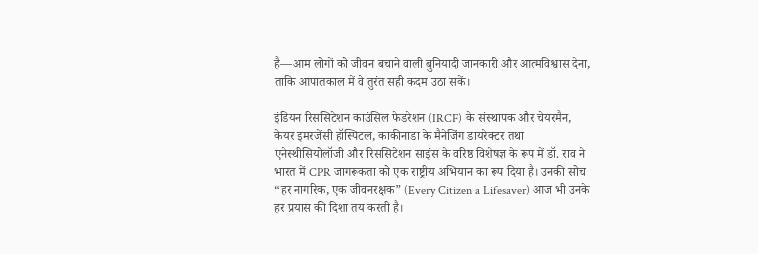है—आम लोगों को जीवन बचाने वाली बुनियादी जानकारी और आत्मविश्वास देना, ताकि आपातकाल में वे तुरंत सही कदम उठा सकें।

इंडियन रिससिटेशन काउंसिल फेडरेशन (IRCF) के संस्थापक और चेयरमैन, केयर इमरजेंसी हॉस्पिटल, काकीनाडा के मैनेजिंग डायरेक्टर तथा एनेस्थीसियोलॉजी और रिससिटेशन साइंस के वरिष्ठ विशेषज्ञ के रूप में डॉ. राव ने भारत में CPR जागरूकता को एक राष्ट्रीय अभियान का रूप दिया है। उनकी सोच “हर नागरिक, एक जीवनरक्षक” (Every Citizen a Lifesaver) आज भी उनके हर प्रयास की दिशा तय करती है।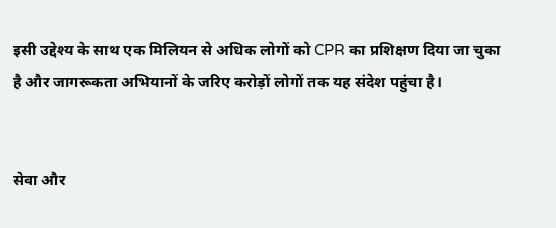इसी उद्देश्य के साथ एक मिलियन से अधिक लोगों को CPR का प्रशिक्षण दिया जा चुका है और जागरूकता अभियानों के जरिए करोड़ों लोगों तक यह संदेश पहुंचा है।


सेवा और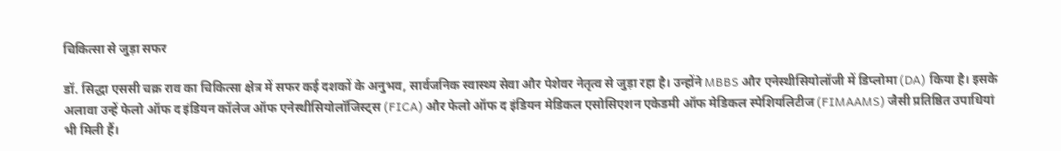चिकित्सा से जुड़ा सफर

डॉ. सिद्धा एससी चक्र राव का चिकित्सा क्षेत्र में सफर कई दशकों के अनुभव, सार्वजनिक स्वास्थ्य सेवा और पेशेवर नेतृत्व से जुड़ा रहा है। उन्होंने MBBS और एनेस्थीसियोलॉजी में डिप्लोमा (DA) किया है। इसके अलावा उन्हें फेलो ऑफ द इंडियन कॉलेज ऑफ एनेस्थीसियोलॉजिस्ट्स (FICA) और फेलो ऑफ द इंडियन मेडिकल एसोसिएशन एकेडमी ऑफ मेडिकल स्पेशियलिटीज (FIMAAMS) जैसी प्रतिष्ठित उपाधियां भी मिली हैं।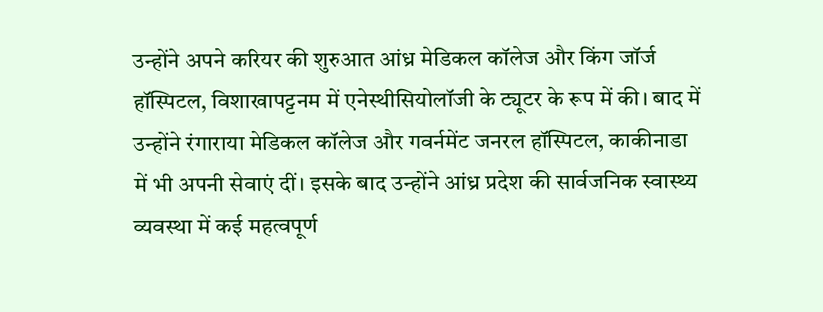उन्होंने अपने करियर की शुरुआत आंध्र मेडिकल कॉलेज और किंग जॉर्ज हॉस्पिटल, विशाखापट्टनम में एनेस्थीसियोलॉजी के ट्यूटर के रूप में की। बाद में उन्होंने रंगाराया मेडिकल कॉलेज और गवर्नमेंट जनरल हॉस्पिटल, काकीनाडा में भी अपनी सेवाएं दीं। इसके बाद उन्होंने आंध्र प्रदेश की सार्वजनिक स्वास्थ्य व्यवस्था में कई महत्वपूर्ण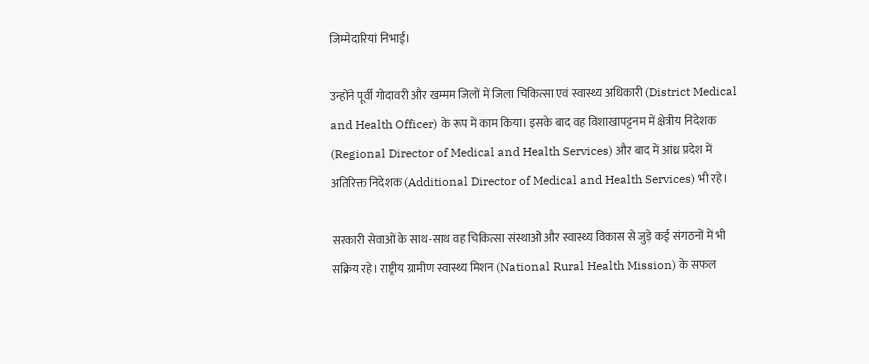जिम्मेदारियां निभाईं।

उन्होंने पूर्वी गोदावरी और खम्मम जिलों में जिला चिकित्सा एवं स्वास्थ्य अधिकारी (District Medical and Health Officer) के रूप में काम किया। इसके बाद वह विशाखापट्टनम में क्षेत्रीय निदेशक (Regional Director of Medical and Health Services) और बाद में आंध्र प्रदेश में अतिरिक्त निदेशक (Additional Director of Medical and Health Services) भी रहे।

सरकारी सेवाओं के साथ-साथ वह चिकित्सा संस्थाओं और स्वास्थ्य विकास से जुड़े कई संगठनों में भी सक्रिय रहे। राष्ट्रीय ग्रामीण स्वास्थ्य मिशन (National Rural Health Mission) के सफल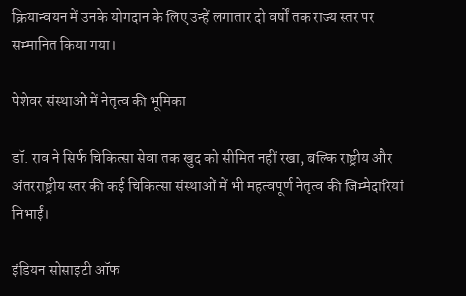क्रियान्वयन में उनके योगदान के लिए उन्हें लगातार दो वर्षों तक राज्य स्तर पर सम्मानित किया गया।

पेशेवर संस्थाओं में नेतृत्व की भूमिका

डॉ. राव ने सिर्फ चिकित्सा सेवा तक खुद को सीमित नहीं रखा, बल्कि राष्ट्रीय और अंतरराष्ट्रीय स्तर की कई चिकित्सा संस्थाओं में भी महत्वपूर्ण नेतृत्व की जिम्मेदारियां निभाईं।

इंडियन सोसाइटी ऑफ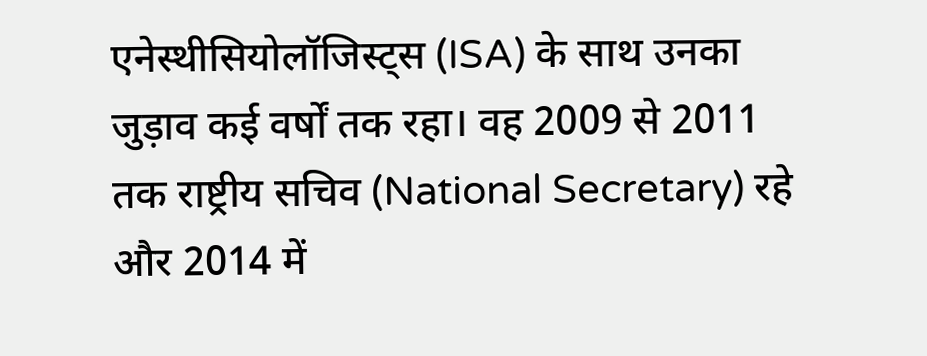एनेस्थीसियोलॉजिस्ट्स (ISA) के साथ उनका जुड़ाव कई वर्षों तक रहा। वह 2009 से 2011 तक राष्ट्रीय सचिव (National Secretary) रहे और 2014 में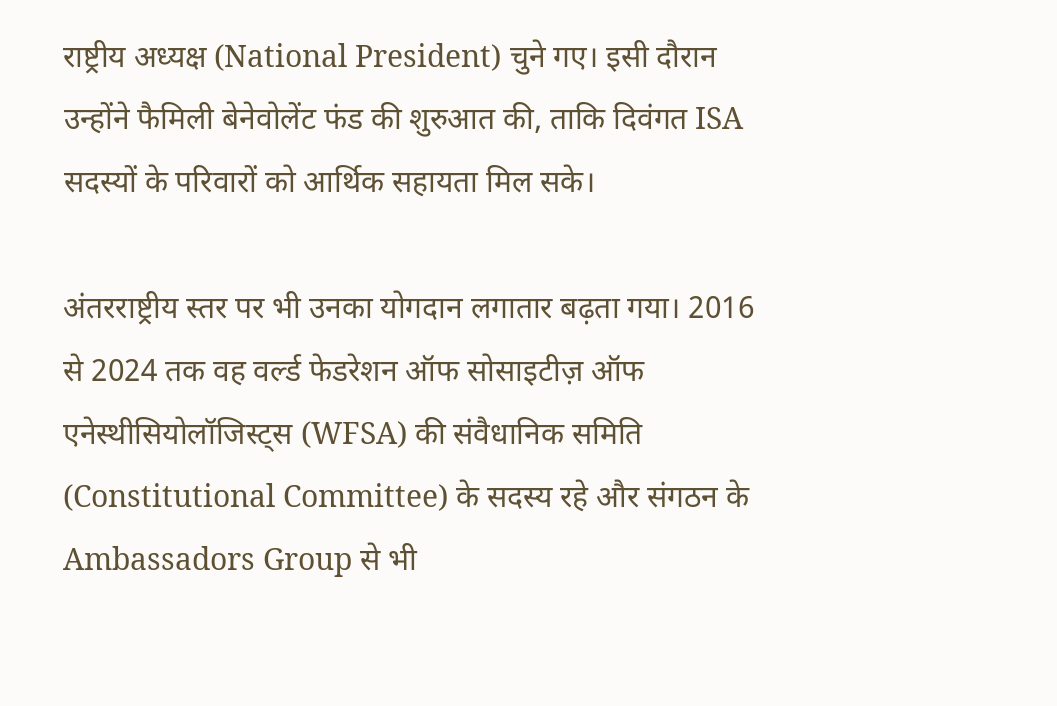राष्ट्रीय अध्यक्ष (National President) चुने गए। इसी दौरान उन्होंने फैमिली बेनेवोलेंट फंड की शुरुआत की, ताकि दिवंगत ISA सदस्यों के परिवारों को आर्थिक सहायता मिल सके।

अंतरराष्ट्रीय स्तर पर भी उनका योगदान लगातार बढ़ता गया। 2016 से 2024 तक वह वर्ल्ड फेडरेशन ऑफ सोसाइटीज़ ऑफ एनेस्थीसियोलॉजिस्ट्स (WFSA) की संवैधानिक समिति (Constitutional Committee) के सदस्य रहे और संगठन के Ambassadors Group से भी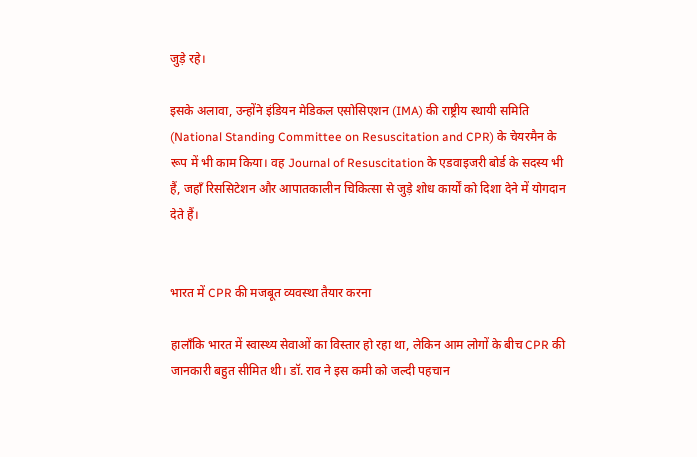जुड़े रहे।

इसके अलावा, उन्होंने इंडियन मेडिकल एसोसिएशन (IMA) की राष्ट्रीय स्थायी समिति (National Standing Committee on Resuscitation and CPR) के चेयरमैन के रूप में भी काम किया। वह Journal of Resuscitation के एडवाइजरी बोर्ड के सदस्य भी हैं, जहाँ रिससिटेशन और आपातकालीन चिकित्सा से जुड़े शोध कार्यों को दिशा देने में योगदान देते हैं।


भारत में CPR की मजबूत व्यवस्था तैयार करना

हालाँकि भारत में स्वास्थ्य सेवाओं का विस्तार हो रहा था, लेकिन आम लोगों के बीच CPR की जानकारी बहुत सीमित थी। डॉ. राव ने इस कमी को जल्दी पहचान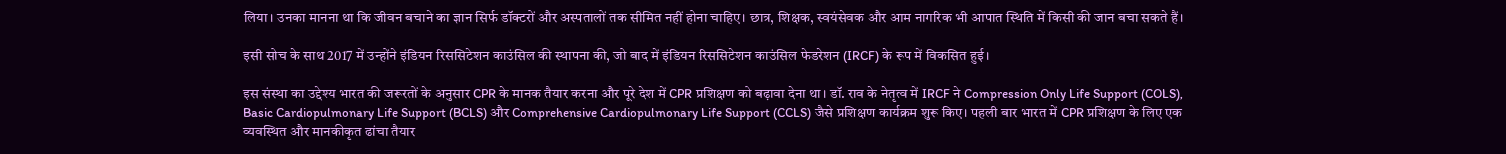लिया। उनका मानना था कि जीवन बचाने का ज्ञान सिर्फ डॉक्टरों और अस्पतालों तक सीमित नहीं होना चाहिए। छात्र, शिक्षक, स्वयंसेवक और आम नागरिक भी आपात स्थिति में किसी की जान बचा सकते हैं।

इसी सोच के साथ 2017 में उन्होंने इंडियन रिससिटेशन काउंसिल की स्थापना की, जो बाद में इंडियन रिससिटेशन काउंसिल फेडरेशन (IRCF) के रूप में विकसित हुई।

इस संस्था का उद्देश्य भारत की जरूरतों के अनुसार CPR के मानक तैयार करना और पूरे देश में CPR प्रशिक्षण को बढ़ावा देना था। डॉ. राव के नेतृत्व में IRCF ने Compression Only Life Support (COLS), Basic Cardiopulmonary Life Support (BCLS) और Comprehensive Cardiopulmonary Life Support (CCLS) जैसे प्रशिक्षण कार्यक्रम शुरू किए। पहली बार भारत में CPR प्रशिक्षण के लिए एक व्यवस्थित और मानकीकृत ढांचा तैयार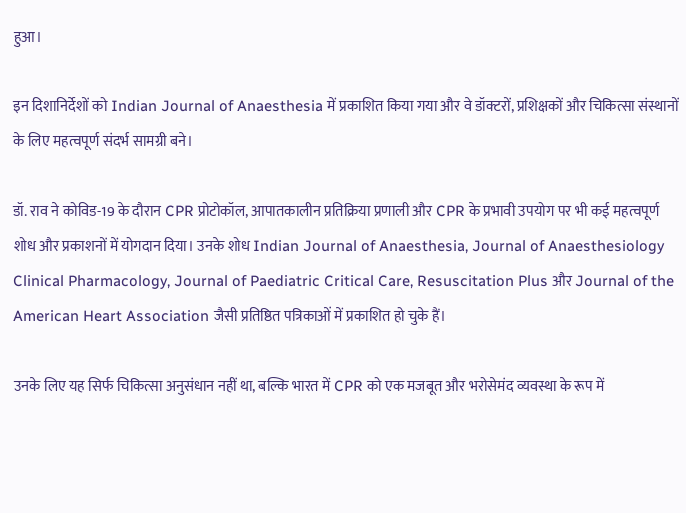हुआ।

इन दिशानिर्देशों को Indian Journal of Anaesthesia में प्रकाशित किया गया और वे डॉक्टरों, प्रशिक्षकों और चिकित्सा संस्थानों के लिए महत्वपूर्ण संदर्भ सामग्री बने।

डॉ. राव ने कोविड-19 के दौरान CPR प्रोटोकॉल, आपातकालीन प्रतिक्रिया प्रणाली और CPR के प्रभावी उपयोग पर भी कई महत्वपूर्ण शोध और प्रकाशनों में योगदान दिया। उनके शोध Indian Journal of Anaesthesia, Journal of Anaesthesiology Clinical Pharmacology, Journal of Paediatric Critical Care, Resuscitation Plus और Journal of the American Heart Association जैसी प्रतिष्ठित पत्रिकाओं में प्रकाशित हो चुके हैं।

उनके लिए यह सिर्फ चिकित्सा अनुसंधान नहीं था, बल्कि भारत में CPR को एक मजबूत और भरोसेमंद व्यवस्था के रूप में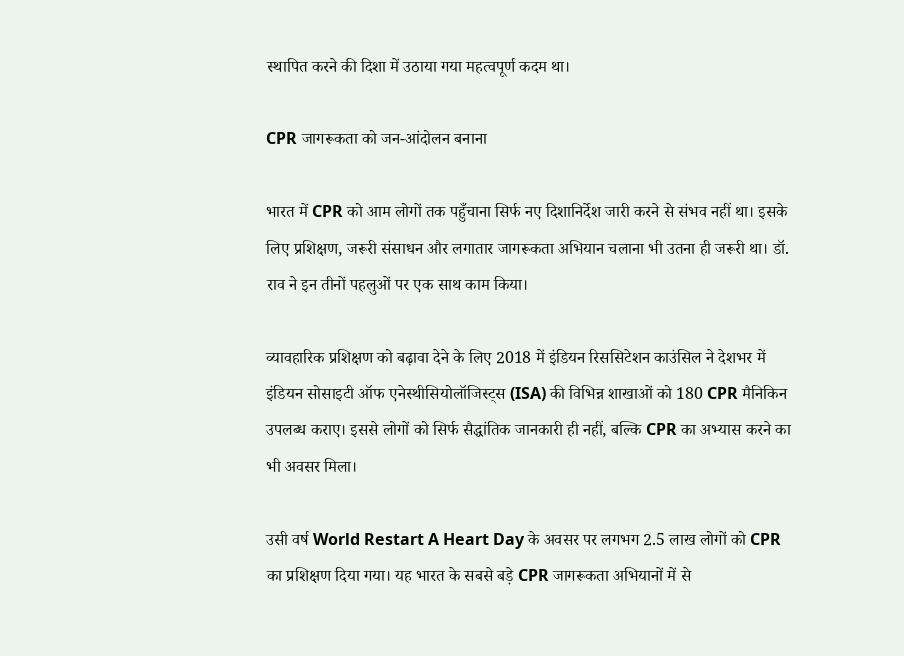स्थापित करने की दिशा में उठाया गया महत्वपूर्ण कदम था।

CPR जागरूकता को जन-आंदोलन बनाना

भारत में CPR को आम लोगों तक पहुँचाना सिर्फ नए दिशानिर्देश जारी करने से संभव नहीं था। इसके लिए प्रशिक्षण, जरूरी संसाधन और लगातार जागरूकता अभियान चलाना भी उतना ही जरूरी था। डॉ. राव ने इन तीनों पहलुओं पर एक साथ काम किया।

व्यावहारिक प्रशिक्षण को बढ़ावा देने के लिए 2018 में इंडियन रिससिटेशन काउंसिल ने देशभर में इंडियन सोसाइटी ऑफ एनेस्थीसियोलॉजिस्ट्स (ISA) की विभिन्न शाखाओं को 180 CPR मैनिकिन उपलब्ध कराए। इससे लोगों को सिर्फ सैद्धांतिक जानकारी ही नहीं, बल्कि CPR का अभ्यास करने का भी अवसर मिला।

उसी वर्ष World Restart A Heart Day के अवसर पर लगभग 2.5 लाख लोगों को CPR का प्रशिक्षण दिया गया। यह भारत के सबसे बड़े CPR जागरूकता अभियानों में से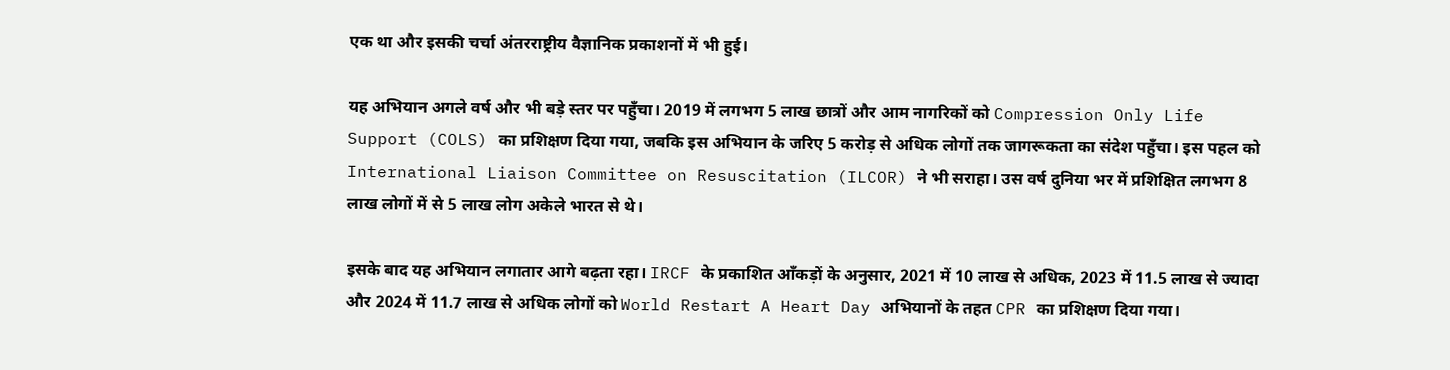एक था और इसकी चर्चा अंतरराष्ट्रीय वैज्ञानिक प्रकाशनों में भी हुई।

यह अभियान अगले वर्ष और भी बड़े स्तर पर पहुँचा। 2019 में लगभग 5 लाख छात्रों और आम नागरिकों को Compression Only Life Support (COLS) का प्रशिक्षण दिया गया, जबकि इस अभियान के जरिए 5 करोड़ से अधिक लोगों तक जागरूकता का संदेश पहुँचा। इस पहल को International Liaison Committee on Resuscitation (ILCOR) ने भी सराहा। उस वर्ष दुनिया भर में प्रशिक्षित लगभग 8 लाख लोगों में से 5 लाख लोग अकेले भारत से थे।

इसके बाद यह अभियान लगातार आगे बढ़ता रहा। IRCF के प्रकाशित आँकड़ों के अनुसार, 2021 में 10 लाख से अधिक, 2023 में 11.5 लाख से ज्यादा और 2024 में 11.7 लाख से अधिक लोगों को World Restart A Heart Day अभियानों के तहत CPR का प्रशिक्षण दिया गया।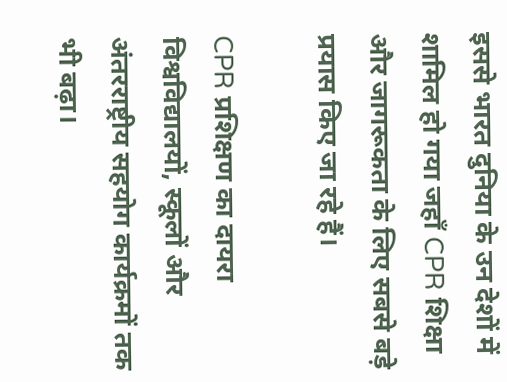इससे भारत दुनिया के उन देशों में शामिल हो गया जहाँ CPR शिक्षा और जागरूकता के लिए सबसे बड़े प्रयास किए जा रहे हैं।

CPR प्रशिक्षण का दायरा विश्वविद्यालयों, स्कूलों और अंतरराष्ट्रीय सहयोग कार्यक्रमों तक भी बढ़ा।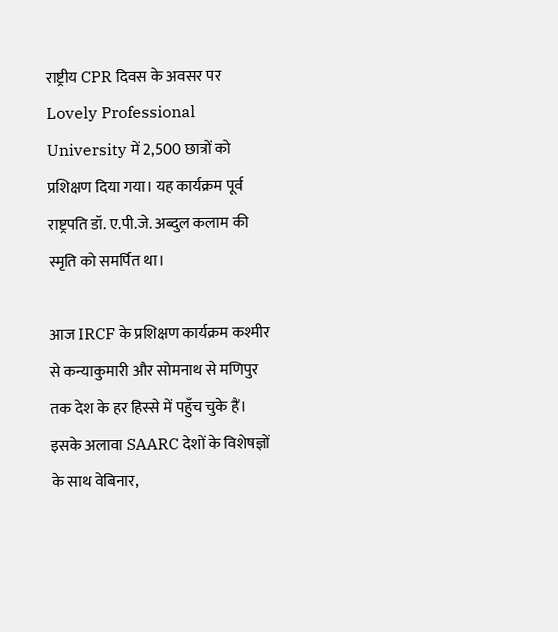राष्ट्रीय CPR दिवस के अवसर पर Lovely Professional University में 2,500 छात्रों को प्रशिक्षण दिया गया। यह कार्यक्रम पूर्व राष्ट्रपति डॉ. ए.पी.जे. अब्दुल कलाम की स्मृति को समर्पित था।

आज IRCF के प्रशिक्षण कार्यक्रम कश्मीर से कन्याकुमारी और सोमनाथ से मणिपुर तक देश के हर हिस्से में पहुँच चुके हैं। इसके अलावा SAARC देशों के विशेषज्ञों के साथ वेबिनार,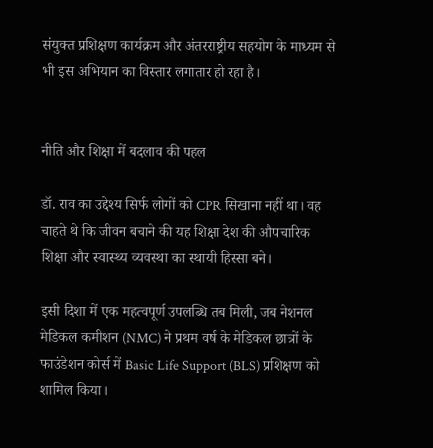संयुक्त प्रशिक्षण कार्यक्रम और अंतरराष्ट्रीय सहयोग के माध्यम से भी इस अभियान का विस्तार लगातार हो रहा है।


नीति और शिक्षा में बदलाव की पहल

डॉ. राव का उद्देश्य सिर्फ लोगों को CPR सिखाना नहीं था। वह चाहते थे कि जीवन बचाने की यह शिक्षा देश की औपचारिक शिक्षा और स्वास्थ्य व्यवस्था का स्थायी हिस्सा बने।

इसी दिशा में एक महत्वपूर्ण उपलब्धि तब मिली, जब नेशनल मेडिकल कमीशन (NMC) ने प्रथम वर्ष के मेडिकल छात्रों के फाउंडेशन कोर्स में Basic Life Support (BLS) प्रशिक्षण को शामिल किया।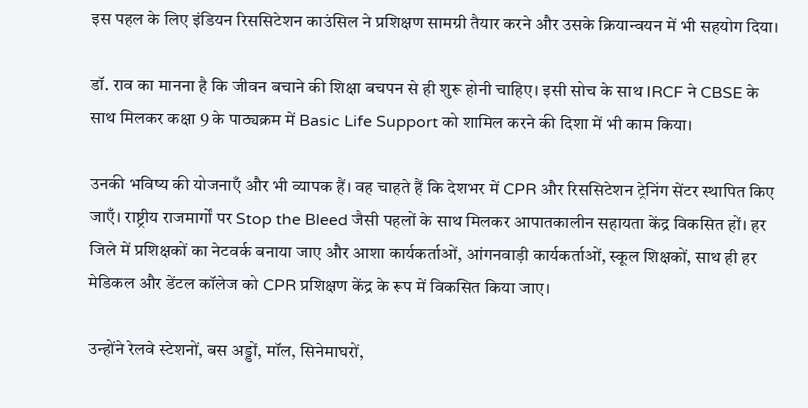इस पहल के लिए इंडियन रिससिटेशन काउंसिल ने प्रशिक्षण सामग्री तैयार करने और उसके क्रियान्वयन में भी सहयोग दिया।

डॉ. राव का मानना है कि जीवन बचाने की शिक्षा बचपन से ही शुरू होनी चाहिए। इसी सोच के साथ IRCF ने CBSE के साथ मिलकर कक्षा 9 के पाठ्यक्रम में Basic Life Support को शामिल करने की दिशा में भी काम किया।

उनकी भविष्य की योजनाएँ और भी व्यापक हैं। वह चाहते हैं कि देशभर में CPR और रिससिटेशन ट्रेनिंग सेंटर स्थापित किए जाएँ। राष्ट्रीय राजमार्गों पर Stop the Bleed जैसी पहलों के साथ मिलकर आपातकालीन सहायता केंद्र विकसित हों। हर जिले में प्रशिक्षकों का नेटवर्क बनाया जाए और आशा कार्यकर्ताओं, आंगनवाड़ी कार्यकर्ताओं, स्कूल शिक्षकों, साथ ही हर मेडिकल और डेंटल कॉलेज को CPR प्रशिक्षण केंद्र के रूप में विकसित किया जाए।

उन्होंने रेलवे स्टेशनों, बस अड्डों, मॉल, सिनेमाघरों,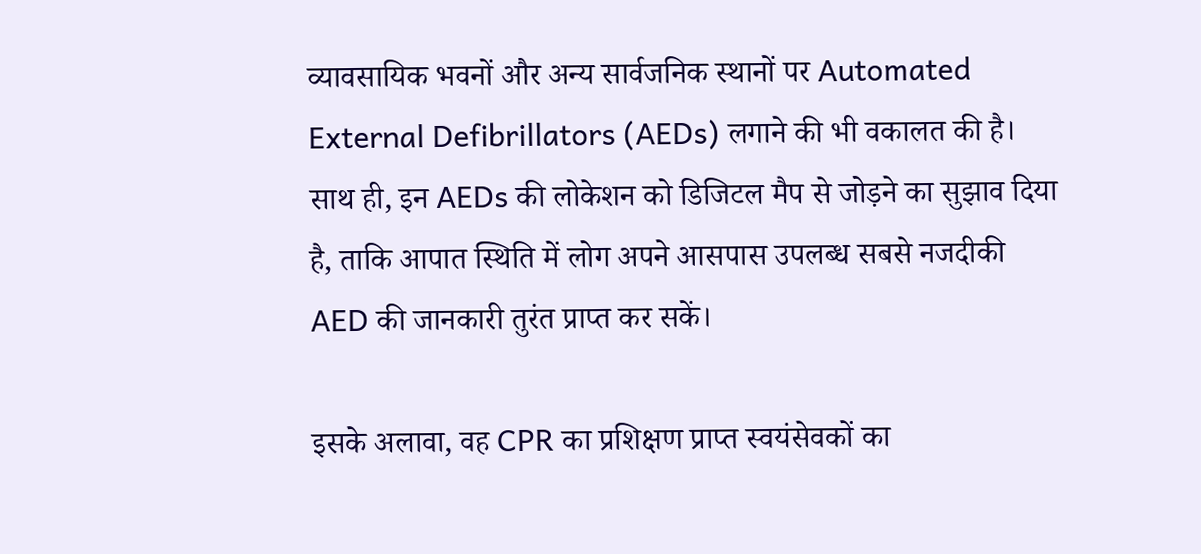व्यावसायिक भवनों और अन्य सार्वजनिक स्थानों पर Automated External Defibrillators (AEDs) लगाने की भी वकालत की है। साथ ही, इन AEDs की लोकेशन को डिजिटल मैप से जोड़ने का सुझाव दिया है, ताकि आपात स्थिति में लोग अपने आसपास उपलब्ध सबसे नजदीकी AED की जानकारी तुरंत प्राप्त कर सकें।

इसके अलावा, वह CPR का प्रशिक्षण प्राप्त स्वयंसेवकों का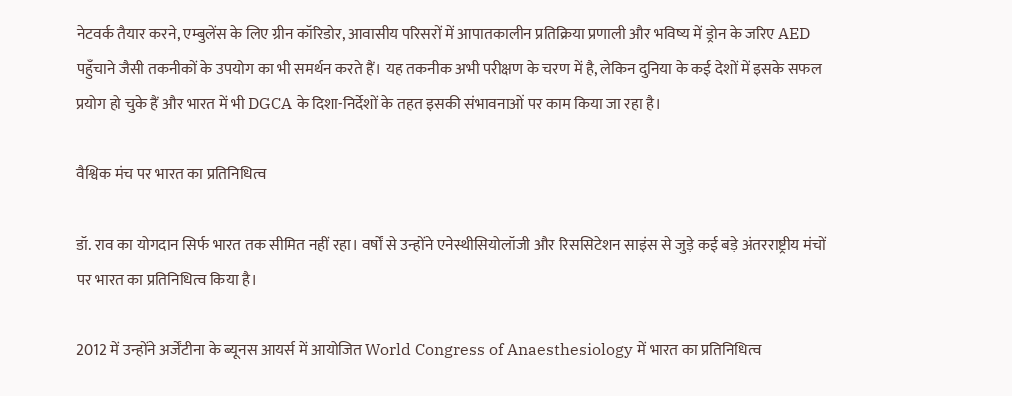नेटवर्क तैयार करने, एम्बुलेंस के लिए ग्रीन कॉरिडोर, आवासीय परिसरों में आपातकालीन प्रतिक्रिया प्रणाली और भविष्य में ड्रोन के जरिए AED पहुँचाने जैसी तकनीकों के उपयोग का भी समर्थन करते हैं। यह तकनीक अभी परीक्षण के चरण में है, लेकिन दुनिया के कई देशों में इसके सफल प्रयोग हो चुके हैं और भारत में भी DGCA के दिशा-निर्देशों के तहत इसकी संभावनाओं पर काम किया जा रहा है।

वैश्विक मंच पर भारत का प्रतिनिधित्व

डॉ. राव का योगदान सिर्फ भारत तक सीमित नहीं रहा। वर्षों से उन्होंने एनेस्थीसियोलॉजी और रिससिटेशन साइंस से जुड़े कई बड़े अंतरराष्ट्रीय मंचों पर भारत का प्रतिनिधित्व किया है।

2012 में उन्होंने अर्जेंटीना के ब्यूनस आयर्स में आयोजित World Congress of Anaesthesiology में भारत का प्रतिनिधित्व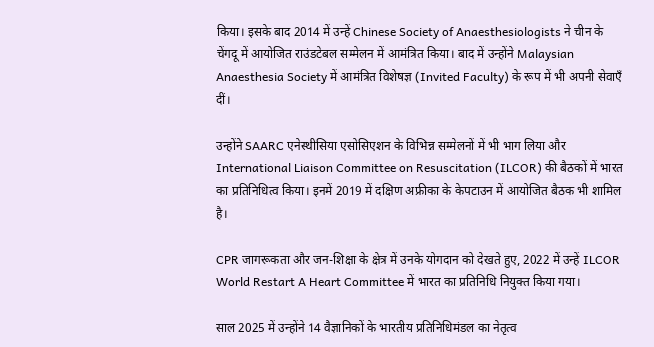किया। इसके बाद 2014 में उन्हें Chinese Society of Anaesthesiologists ने चीन के चेंगदू में आयोजित राउंडटेबल सम्मेलन में आमंत्रित किया। बाद में उन्होंने Malaysian Anaesthesia Society में आमंत्रित विशेषज्ञ (Invited Faculty) के रूप में भी अपनी सेवाएँ दीं।

उन्होंने SAARC एनेस्थीसिया एसोसिएशन के विभिन्न सम्मेलनों में भी भाग लिया और International Liaison Committee on Resuscitation (ILCOR) की बैठकों में भारत का प्रतिनिधित्व किया। इनमें 2019 में दक्षिण अफ्रीका के केपटाउन में आयोजित बैठक भी शामिल है।

CPR जागरूकता और जन-शिक्षा के क्षेत्र में उनके योगदान को देखते हुए, 2022 में उन्हें ILCOR World Restart A Heart Committee में भारत का प्रतिनिधि नियुक्त किया गया।

साल 2025 में उन्होंने 14 वैज्ञानिकों के भारतीय प्रतिनिधिमंडल का नेतृत्व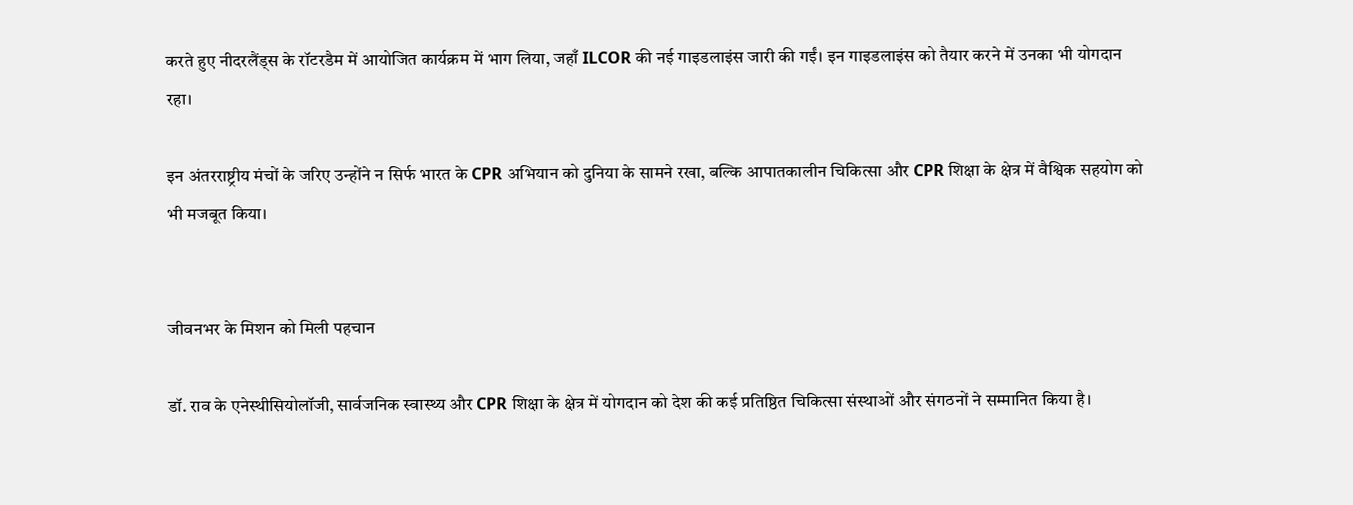करते हुए नीदरलैंड्स के रॉटरडैम में आयोजित कार्यक्रम में भाग लिया, जहाँ ILCOR की नई गाइडलाइंस जारी की गईं। इन गाइडलाइंस को तैयार करने में उनका भी योगदान रहा।

इन अंतरराष्ट्रीय मंचों के जरिए उन्होंने न सिर्फ भारत के CPR अभियान को दुनिया के सामने रखा, बल्कि आपातकालीन चिकित्सा और CPR शिक्षा के क्षेत्र में वैश्विक सहयोग को भी मजबूत किया।


जीवनभर के मिशन को मिली पहचान

डॉ. राव के एनेस्थीसियोलॉजी, सार्वजनिक स्वास्थ्य और CPR शिक्षा के क्षेत्र में योगदान को देश की कई प्रतिष्ठित चिकित्सा संस्थाओं और संगठनों ने सम्मानित किया है।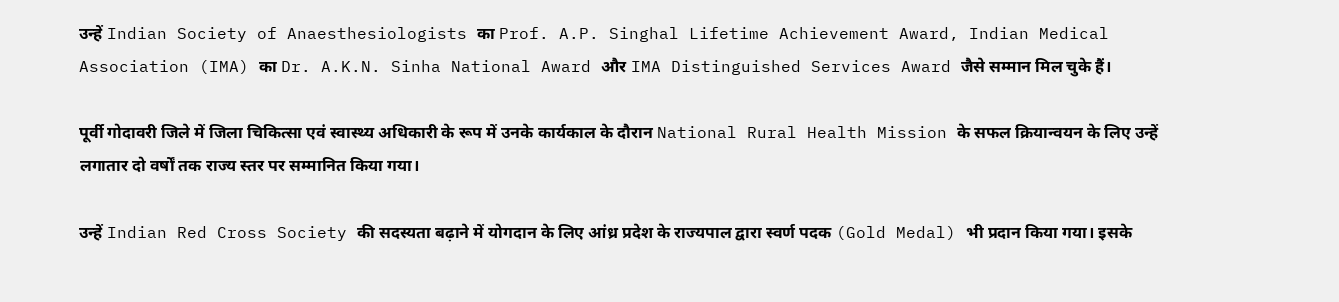उन्हें Indian Society of Anaesthesiologists का Prof. A.P. Singhal Lifetime Achievement Award, Indian Medical Association (IMA) का Dr. A.K.N. Sinha National Award और IMA Distinguished Services Award जैसे सम्मान मिल चुके हैं।

पूर्वी गोदावरी जिले में जिला चिकित्सा एवं स्वास्थ्य अधिकारी के रूप में उनके कार्यकाल के दौरान National Rural Health Mission के सफल क्रियान्वयन के लिए उन्हें लगातार दो वर्षों तक राज्य स्तर पर सम्मानित किया गया।

उन्हें Indian Red Cross Society की सदस्यता बढ़ाने में योगदान के लिए आंध्र प्रदेश के राज्यपाल द्वारा स्वर्ण पदक (Gold Medal) भी प्रदान किया गया। इसके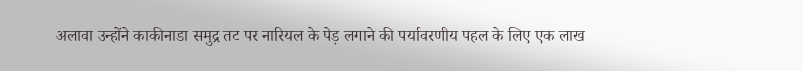अलावा उन्होंने काकीनाडा समुद्र तट पर नारियल के पेड़ लगाने की पर्यावरणीय पहल के लिए एक लाख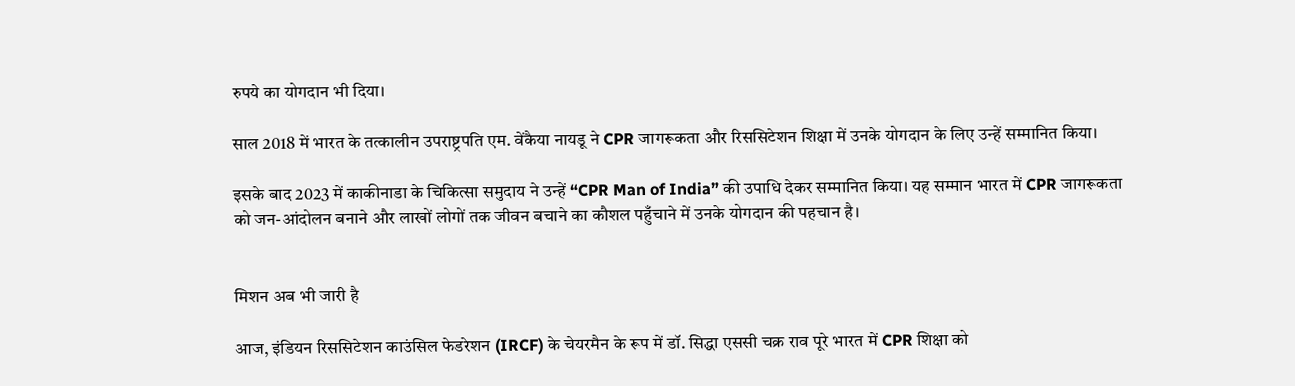रुपये का योगदान भी दिया।

साल 2018 में भारत के तत्कालीन उपराष्ट्रपति एम. वेंकैया नायडू ने CPR जागरूकता और रिससिटेशन शिक्षा में उनके योगदान के लिए उन्हें सम्मानित किया।

इसके बाद 2023 में काकीनाडा के चिकित्सा समुदाय ने उन्हें “CPR Man of India” की उपाधि देकर सम्मानित किया। यह सम्मान भारत में CPR जागरूकता को जन-आंदोलन बनाने और लाखों लोगों तक जीवन बचाने का कौशल पहुँचाने में उनके योगदान की पहचान है।


मिशन अब भी जारी है

आज, इंडियन रिससिटेशन काउंसिल फेडरेशन (IRCF) के चेयरमैन के रूप में डॉ. सिद्धा एससी चक्र राव पूरे भारत में CPR शिक्षा को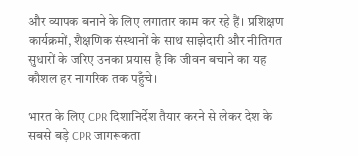और व्यापक बनाने के लिए लगातार काम कर रहे हैं। प्रशिक्षण कार्यक्रमों, शैक्षणिक संस्थानों के साथ साझेदारी और नीतिगत सुधारों के जरिए उनका प्रयास है कि जीवन बचाने का यह कौशल हर नागरिक तक पहुँचे।

भारत के लिए CPR दिशानिर्देश तैयार करने से लेकर देश के सबसे बड़े CPR जागरूकता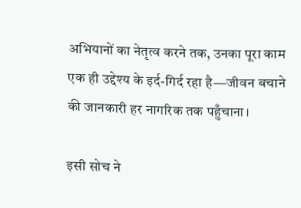अभियानों का नेतृत्व करने तक, उनका पूरा काम एक ही उद्देश्य के इर्द-गिर्द रहा है—जीवन बचाने की जानकारी हर नागरिक तक पहुँचाना।

इसी सोच ने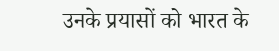उनके प्रयासों को भारत के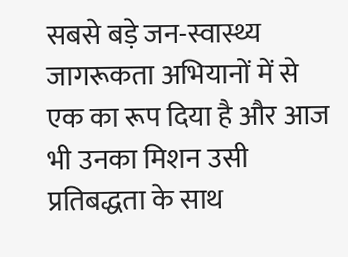सबसे बड़े जन-स्वास्थ्य जागरूकता अभियानों में से एक का रूप दिया है और आज भी उनका मिशन उसी प्रतिबद्धता के साथ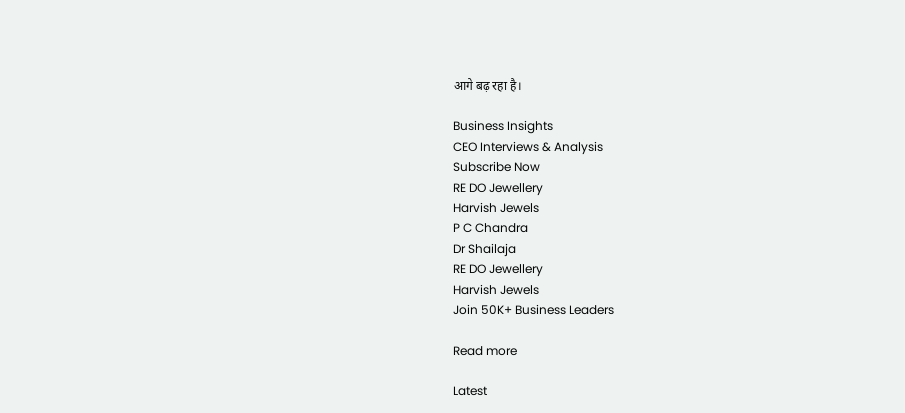आगे बढ़ रहा है।

Business Insights
CEO Interviews & Analysis
Subscribe Now
RE DO Jewellery
Harvish Jewels
P C Chandra
Dr Shailaja
RE DO Jewellery
Harvish Jewels
Join 50K+ Business Leaders

Read more

Latest